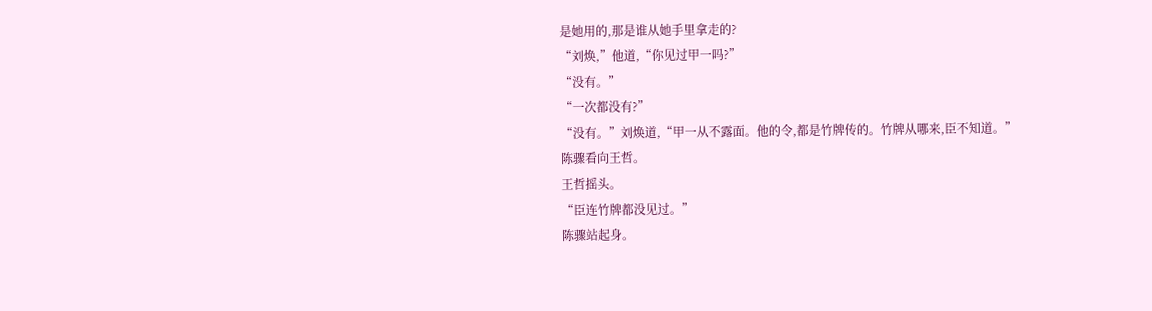是她用的,那是谁从她手里拿走的?
“刘焕,”他道,“你见过甲一吗?”
“没有。”
“一次都没有?”
“没有。”刘焕道,“甲一从不露面。他的令,都是竹牌传的。竹牌从哪来,臣不知道。”
陈骤看向王哲。
王哲摇头。
“臣连竹牌都没见过。”
陈骤站起身。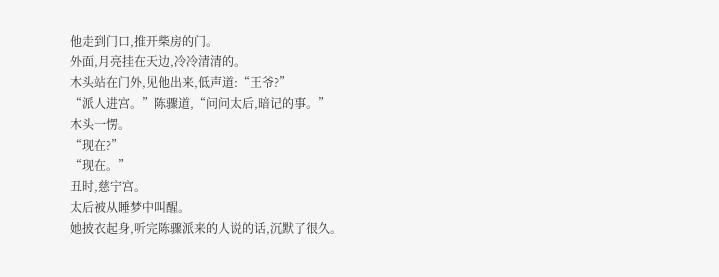他走到门口,推开柴房的门。
外面,月亮挂在天边,冷冷清清的。
木头站在门外,见他出来,低声道:“王爷?”
“派人进宫。”陈骤道,“问问太后,暗记的事。”
木头一愣。
“现在?”
“现在。”
丑时,慈宁宫。
太后被从睡梦中叫醒。
她披衣起身,听完陈骤派来的人说的话,沉默了很久。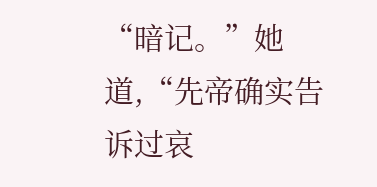“暗记。”她道,“先帝确实告诉过哀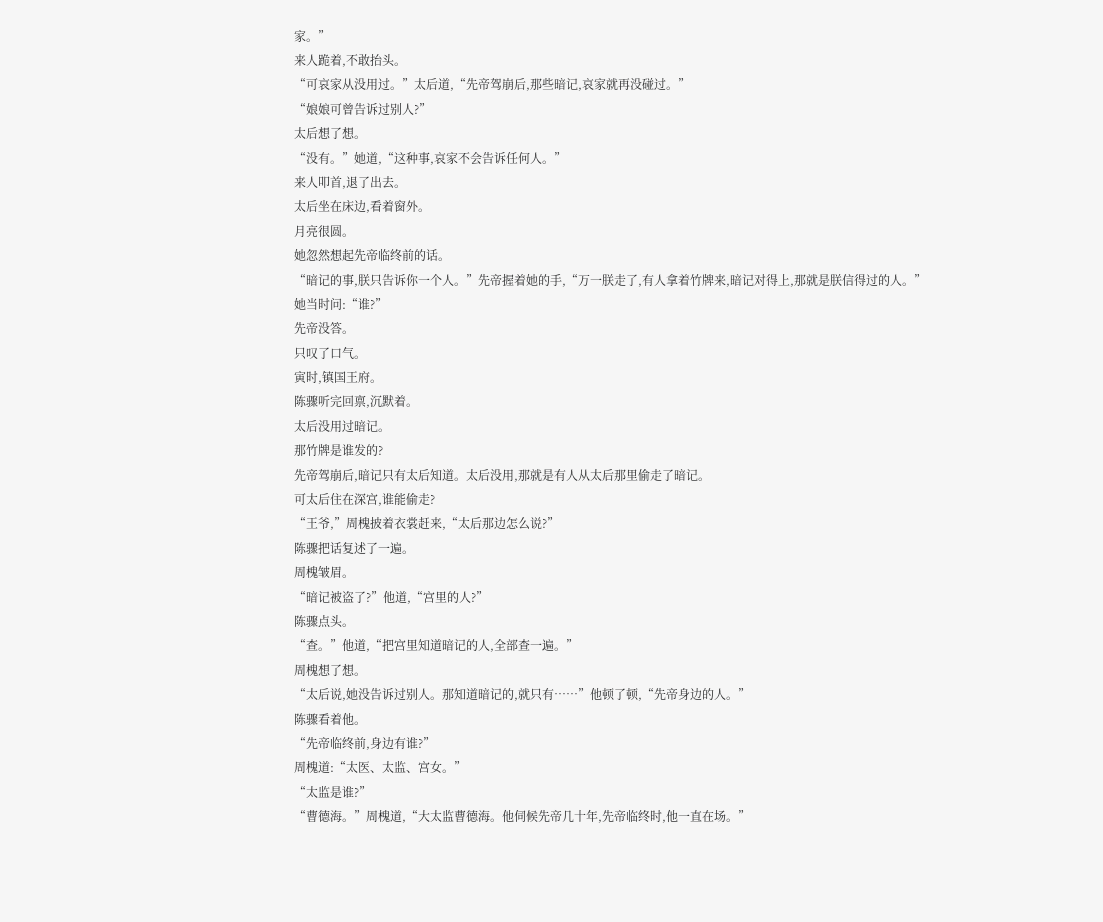家。”
来人跪着,不敢抬头。
“可哀家从没用过。”太后道,“先帝驾崩后,那些暗记,哀家就再没碰过。”
“娘娘可曾告诉过别人?”
太后想了想。
“没有。”她道,“这种事,哀家不会告诉任何人。”
来人叩首,退了出去。
太后坐在床边,看着窗外。
月亮很圆。
她忽然想起先帝临终前的话。
“暗记的事,朕只告诉你一个人。”先帝握着她的手,“万一朕走了,有人拿着竹牌来,暗记对得上,那就是朕信得过的人。”
她当时问:“谁?”
先帝没答。
只叹了口气。
寅时,镇国王府。
陈骤听完回禀,沉默着。
太后没用过暗记。
那竹牌是谁发的?
先帝驾崩后,暗记只有太后知道。太后没用,那就是有人从太后那里偷走了暗记。
可太后住在深宫,谁能偷走?
“王爷,”周槐披着衣裳赶来,“太后那边怎么说?”
陈骤把话复述了一遍。
周槐皱眉。
“暗记被盗了?”他道,“宫里的人?”
陈骤点头。
“查。”他道,“把宫里知道暗记的人,全部查一遍。”
周槐想了想。
“太后说,她没告诉过别人。那知道暗记的,就只有……”他顿了顿,“先帝身边的人。”
陈骤看着他。
“先帝临终前,身边有谁?”
周槐道:“太医、太监、宫女。”
“太监是谁?”
“曹德海。”周槐道,“大太监曹德海。他伺候先帝几十年,先帝临终时,他一直在场。”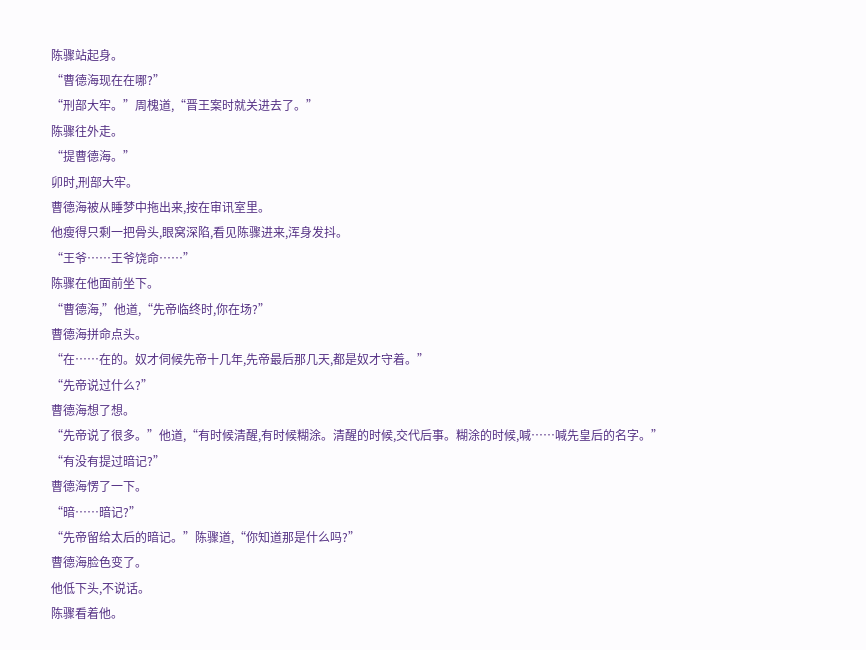陈骤站起身。
“曹德海现在在哪?”
“刑部大牢。”周槐道,“晋王案时就关进去了。”
陈骤往外走。
“提曹德海。”
卯时,刑部大牢。
曹德海被从睡梦中拖出来,按在审讯室里。
他瘦得只剩一把骨头,眼窝深陷,看见陈骤进来,浑身发抖。
“王爷……王爷饶命……”
陈骤在他面前坐下。
“曹德海,”他道,“先帝临终时,你在场?”
曹德海拼命点头。
“在……在的。奴才伺候先帝十几年,先帝最后那几天,都是奴才守着。”
“先帝说过什么?”
曹德海想了想。
“先帝说了很多。”他道,“有时候清醒,有时候糊涂。清醒的时候,交代后事。糊涂的时候,喊……喊先皇后的名字。”
“有没有提过暗记?”
曹德海愣了一下。
“暗……暗记?”
“先帝留给太后的暗记。”陈骤道,“你知道那是什么吗?”
曹德海脸色变了。
他低下头,不说话。
陈骤看着他。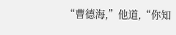“曹德海,”他道,“你知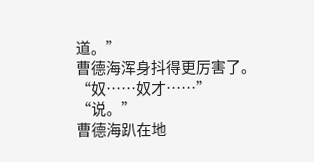道。”
曹德海浑身抖得更厉害了。
“奴……奴才……”
“说。”
曹德海趴在地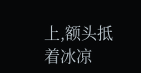上,额头抵着冰凉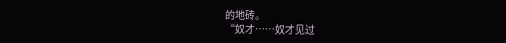的地砖。
“奴才……奴才见过